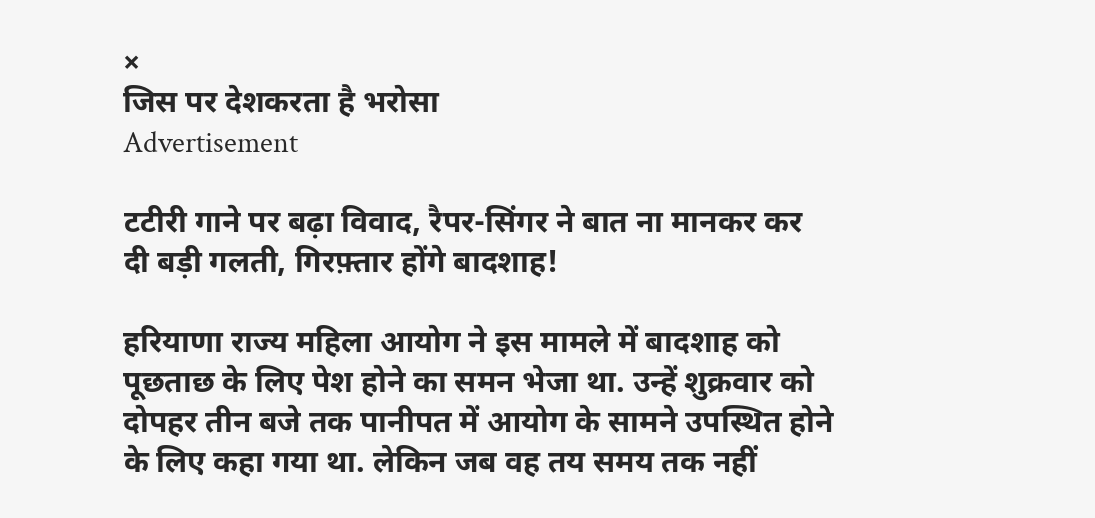×
जिस पर देशकरता है भरोसा
Advertisement

टटीरी गाने पर बढ़ा विवाद, रैपर-सिंगर ने बात ना मानकर कर दी बड़ी गलती, गिरफ़्तार होंगे बादशाह!

हरियाणा राज्य महिला आयोग ने इस मामले में बादशाह को पूछताछ के लिए पेश होने का समन भेजा था. उन्हें शुक्रवार को दोपहर तीन बजे तक पानीपत में आयोग के सामने उपस्थित होने के लिए कहा गया था. लेकिन जब वह तय समय तक नहीं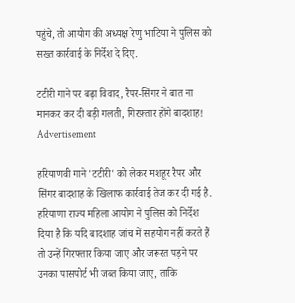पहुंचे, तो आयोग की अध्यक्ष रेणु भाटिया ने पुलिस को सख्त कार्रवाई के निर्देश दे दिए.

टटीरी गाने पर बढ़ा विवाद, रैपर-सिंगर ने बात ना मानकर कर दी बड़ी गलती, गिरफ़्तार होंगे बादशाह!
Advertisement

हरियाणवी गाने 'टटीरी' को लेकर मशहूर रैपर और सिंगर बादशाह के खिलाफ कार्रवाई तेज कर दी गई है. हरियाणा राज्य महिला आयोग ने पुलिस को निर्देश दिया है कि यदि बादशाह जांच में सहयोग नहीं करते हैं तो उन्हें गिरफ्तार किया जाए और जरूरत पड़ने पर उनका पासपोर्ट भी जब्त किया जाए, ताकि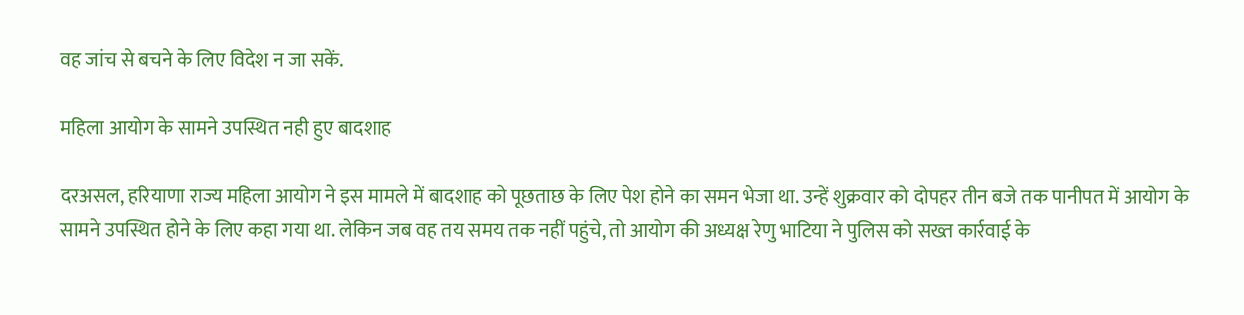वह जांच से बचने के लिए विदेश न जा सकें.

महिला आयोग के सामने उपस्थित नही हुए बादशाह

दरअसल, हरियाणा राज्य महिला आयोग ने इस मामले में बादशाह को पूछताछ के लिए पेश होने का समन भेजा था. उन्हें शुक्रवार को दोपहर तीन बजे तक पानीपत में आयोग के सामने उपस्थित होने के लिए कहा गया था. लेकिन जब वह तय समय तक नहीं पहुंचे, तो आयोग की अध्यक्ष रेणु भाटिया ने पुलिस को सख्त कार्रवाई के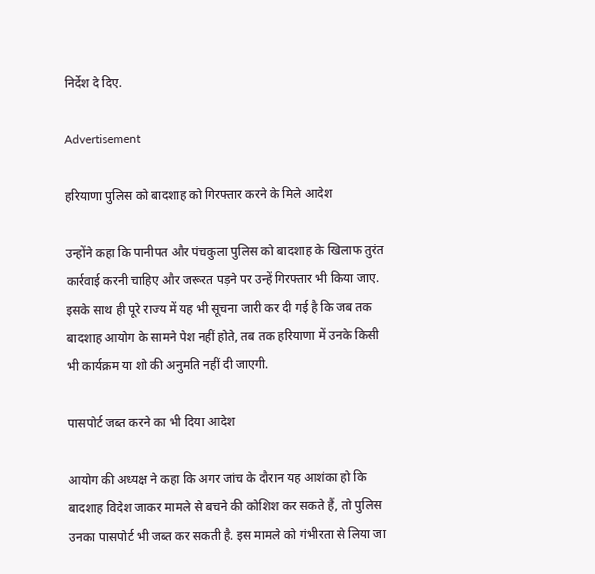निर्देश दे दिए.

Advertisement

हरियाणा पुलिस को बादशाह को गिरफ्तार करने के मिले आदेश

उन्होंने कहा कि पानीपत और पंचकुला पुलिस को बादशाह के खिलाफ तुरंत कार्रवाई करनी चाहिए और जरूरत पड़ने पर उन्हें गिरफ्तार भी किया जाए. इसके साथ ही पूरे राज्य में यह भी सूचना जारी कर दी गई है कि जब तक बादशाह आयोग के सामने पेश नहीं होते, तब तक हरियाणा में उनके किसी भी कार्यक्रम या शो की अनुमति नहीं दी जाएगी.

पासपोर्ट जब्त करने का भी दिया आदेश

आयोग की अध्यक्ष ने कहा कि अगर जांच के दौरान यह आशंका हो कि बादशाह विदेश जाकर मामले से बचने की कोशिश कर सकते हैं, तो पुलिस उनका पासपोर्ट भी जब्त कर सकती है. इस मामले को गंभीरता से लिया जा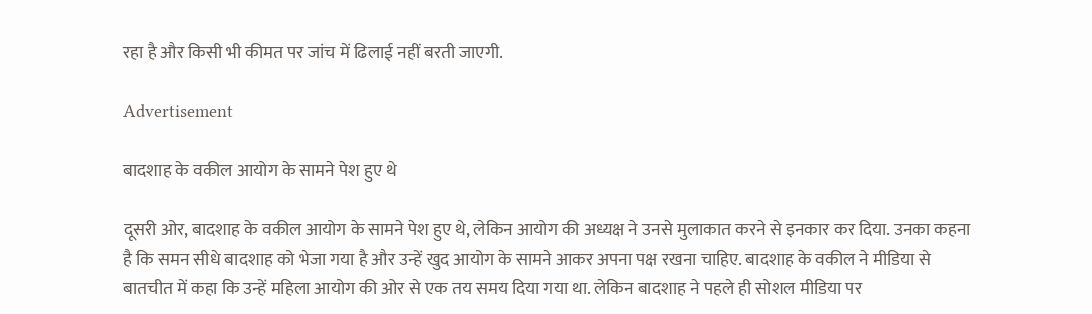रहा है और किसी भी कीमत पर जांच में ढिलाई नहीं बरती जाएगी.

Advertisement

बादशाह के वकील आयोग के सामने पेश हुए थे

दूसरी ओर, बादशाह के वकील आयोग के सामने पेश हुए थे, लेकिन आयोग की अध्यक्ष ने उनसे मुलाकात करने से इनकार कर दिया. उनका कहना है कि समन सीधे बादशाह को भेजा गया है और उन्हें खुद आयोग के सामने आकर अपना पक्ष रखना चाहिए. बादशाह के वकील ने मीडिया से बातचीत में कहा कि उन्हें महिला आयोग की ओर से एक तय समय दिया गया था. लेकिन बादशाह ने पहले ही सोशल मीडिया पर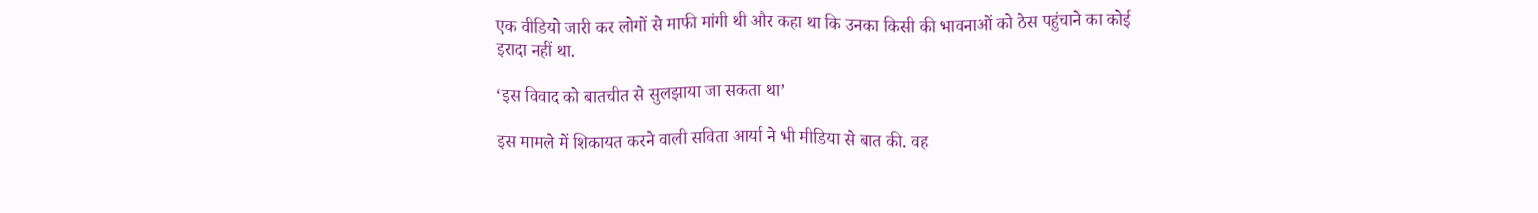एक वीडियो जारी कर लोगों से माफी मांगी थी और कहा था कि उनका किसी की भावनाओं को ठेस पहुंचाने का कोई इरादा नहीं था.

‘इस विवाद को बातचीत से सुलझाया जा सकता था’

इस मामले में शिकायत करने वाली सविता आर्या ने भी मीडिया से बात की. वह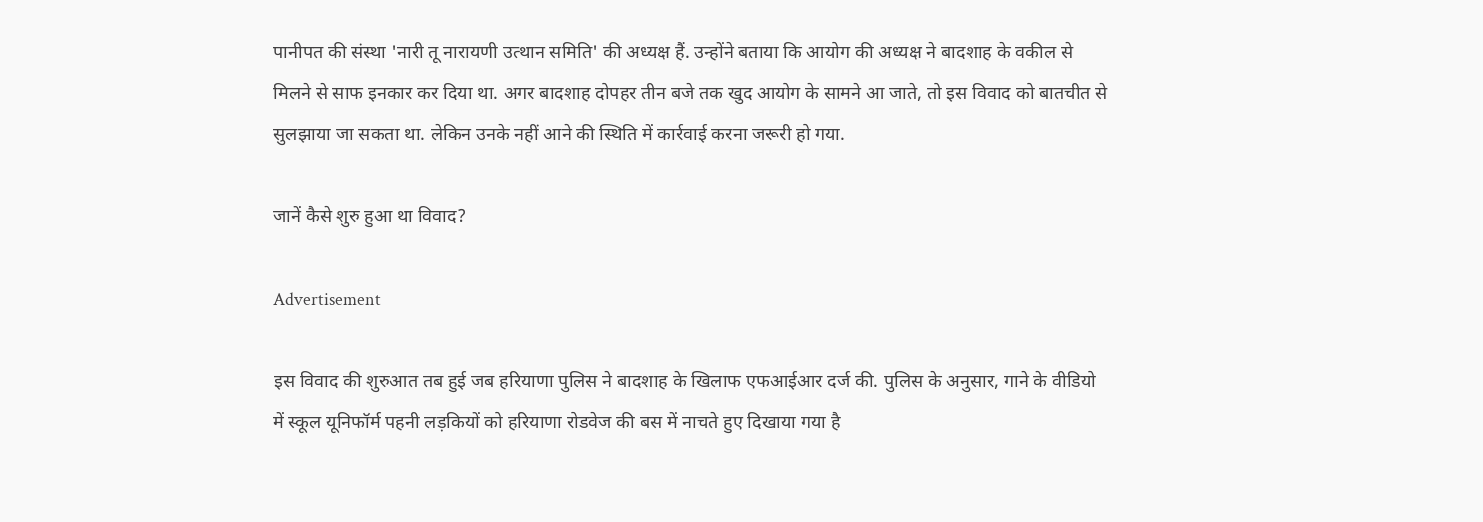पानीपत की संस्था 'नारी तू नारायणी उत्थान समिति' की अध्यक्ष हैं. उन्होंने बताया कि आयोग की अध्यक्ष ने बादशाह के वकील से मिलने से साफ इनकार कर दिया था. अगर बादशाह दोपहर तीन बजे तक खुद आयोग के सामने आ जाते, तो इस विवाद को बातचीत से सुलझाया जा सकता था. लेकिन उनके नहीं आने की स्थिति में कार्रवाई करना जरूरी हो गया.

जानें कैसे शुरु हुआ था विवाद?

Advertisement

इस विवाद की शुरुआत तब हुई जब हरियाणा पुलिस ने बादशाह के खिलाफ एफआईआर दर्ज की. पुलिस के अनुसार, गाने के वीडियो में स्कूल यूनिफॉर्म पहनी लड़कियों को हरियाणा रोडवेज की बस में नाचते हुए दिखाया गया है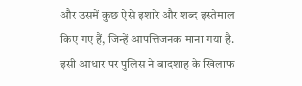और उसमें कुछ ऐसे इशारे और शब्द इस्तेमाल किए गए हैं, जिन्हें आपत्तिजनक माना गया है. इसी आधार पर पुलिस ने बादशाह के खिलाफ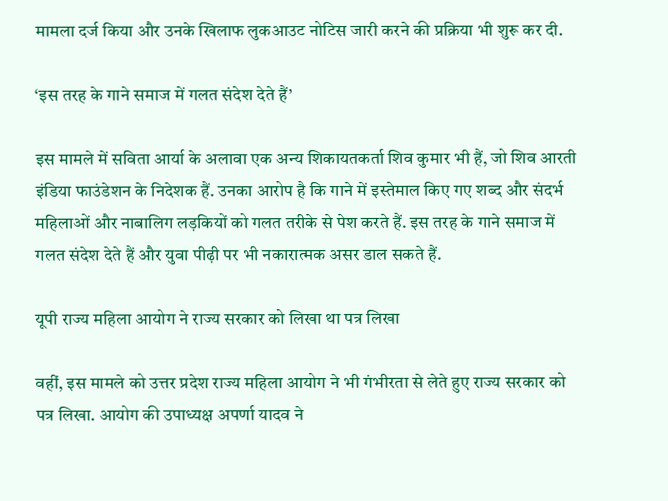मामला दर्ज किया और उनके खिलाफ लुकआउट नोटिस जारी करने की प्रक्रिया भी शुरू कर दी.

‘इस तरह के गाने समाज में गलत संदेश देते हैं’

इस मामले में सविता आर्या के अलावा एक अन्य शिकायतकर्ता शिव कुमार भी हैं, जो शिव आरती इंडिया फाउंडेशन के निदेशक हैं. उनका आरोप है कि गाने में इस्तेमाल किए गए शब्द और संदर्भ महिलाओं और नाबालिग लड़कियों को गलत तरीके से पेश करते हैं. इस तरह के गाने समाज में गलत संदेश देते हैं और युवा पीढ़ी पर भी नकारात्मक असर डाल सकते हैं.

यूपी राज्य महिला आयोग ने राज्य सरकार को लिखा था पत्र लिखा

वहीं, इस मामले को उत्तर प्रदेश राज्य महिला आयोग ने भी गंभीरता से लेते हुए राज्य सरकार को पत्र लिखा. आयोग की उपाध्यक्ष अपर्णा यादव ने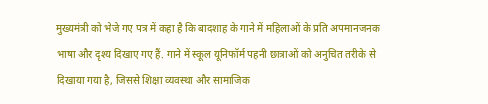मुख्यमंत्री को भेजे गए पत्र में कहा है कि बादशाह के गाने में महिलाओं के प्रति अपमानजनक भाषा और दृश्य दिखाए गए हैं. गाने में स्कूल यूनिफॉर्म पहनी छात्राओं को अनुचित तरीके से दिखाया गया है, जिससे शिक्षा व्यवस्था और सामाजिक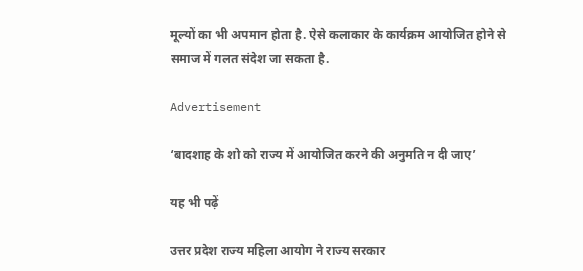मूल्यों का भी अपमान होता है. ऐसे कलाकार के कार्यक्रम आयोजित होने से समाज में गलत संदेश जा सकता है.

Advertisement

‘बादशाह के शो को राज्य में आयोजित करने की अनुमति न दी जाए’

यह भी पढ़ें

उत्तर प्रदेश राज्य महिला आयोग ने राज्य सरकार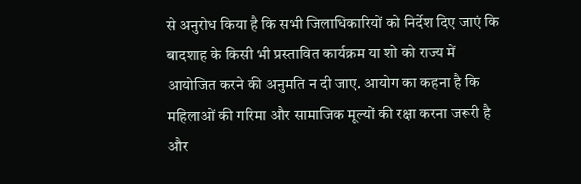से अनुरोध किया है कि सभी जिलाधिकारियों को निर्देश दिए जाएं कि बादशाह के किसी भी प्रस्तावित कार्यक्रम या शो को राज्य में आयोजित करने की अनुमति न दी जाए. आयोग का कहना है कि महिलाओं की गरिमा और सामाजिक मूल्यों की रक्षा करना जरूरी है और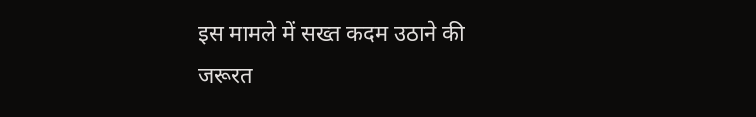इस मामले में सख्त कदम उठाने की जरूरत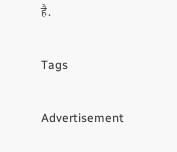है.

Tags

Advertisement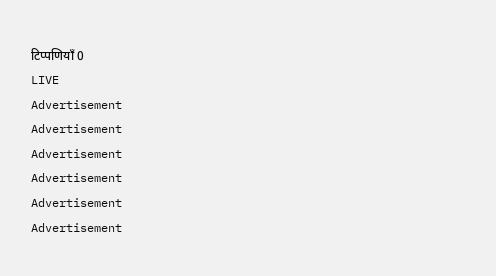टिप्पणियाँ 0
LIVE
Advertisement
Advertisement
Advertisement
Advertisement
Advertisement
Advertisement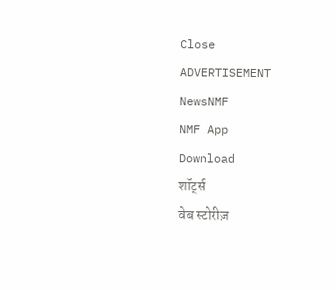Close
ADVERTISEMENT
NewsNMF
NMF App
Download
शॉर्ट्स
वेब स्टोरीज़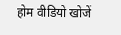होम वीडियो खोजें